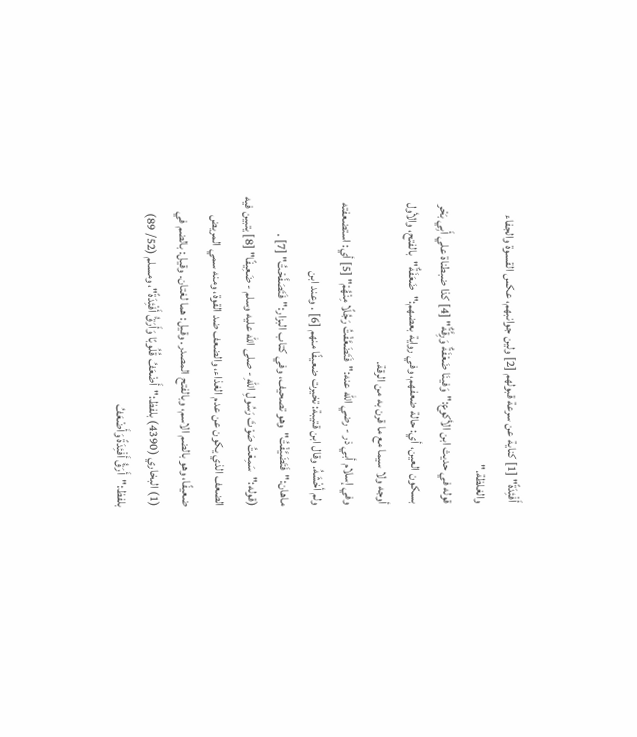أَفْئِدَةً" [1] كناية عن سرعة قبولهم [2] ولين جوانبهم، عكس القسوة والجفاء والغلظة."
قوله في حديث ابن الأكوع:"وَفينَا ضَعْفَةٌ وَرِقَّةٌ" [4] كذا ضبطناة علي أَبِي بَحْر بسكون العين، أي: حالة ضعفهم، وفي رواية بعضهم:"ضَعَفَةٌ"بالفتح، والأول أوجه ولا سيما مع ما قرن به من الرقة.
وفي إسلام أبي ذر - رضي الله عنه:"فَتَضَعَّفْتُ رَجُلًا مِنْهُمْ" [5] أي: استضعفته ولم أخْشَهُ. وقال ابن قتيبة: تخيرت ضعيفًا منهم [6] . وعند ابن ماهان:"فَتَضَيَّفْتُ"وهو تصحيف، وفي كتاب البزار:"فَتَصَفَّحْتُ" [7] .
(قوله:"سَمِعْتُ صَوْتَ رَسُولِ اللهِ - صلى الله عليه وسلم - ضَعِيفًا" [8] يتبين فيه الضعف الذي يكون عن عدم الغذاء، والضعف ضد القوة، ومنه سمي المريض ضعيفًا، وهو بالضم الاسم، وبالفتح المصدر. وقيل: هما لغتان. وقيل: بالضم في
(1) البخاري (4390) بلفظ:"أَضْعَفُ قُلُوبًا وَأَرَقُّ أَفْئِدَةً"، ومسلم (52/ 89) بلفظ:"أَرَقُّ أَفْئِدَةً وَأَضْعَفُ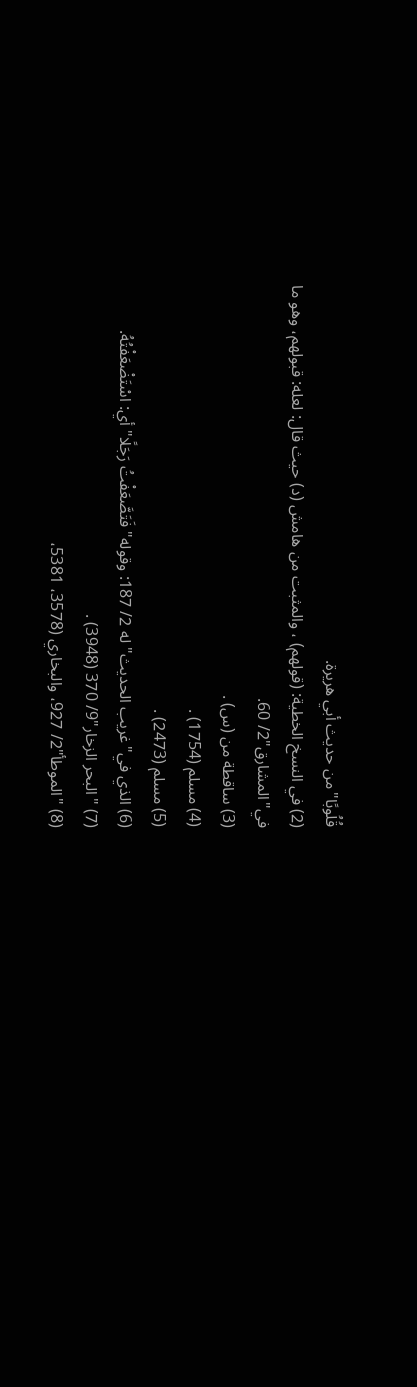قُلُوبًا"من حديث أبي هريرة.
(2) في النسخ الخطية: (قولهم) ، والمثبت من هامش (د) حيث قال: لعله: قبولهم، وهو ما في"المشارق"2/ 60.
(3) ساقطة من (س) .
(4) مسلم (1754) .
(5) مسلم (2473) .
(6) الذي في"غريب الحديث"له 2/ 187: وقوله"فَتَصَّعَفْتُ رَجَلًا"أي: اسْتَضْعَفْتُهُ.
(7) "البحر الزخار"9/ 370 (3948) .
(8) "الموطأ"2/ 927، والبخاري (3578، 5381،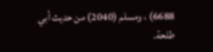6688) ، ومسلم (2040) من حديث أبي طلحة.